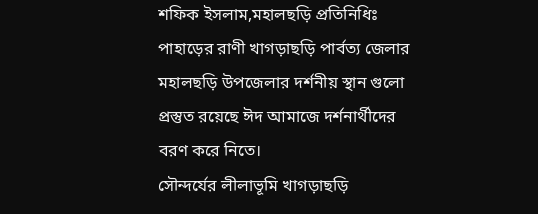শফিক ইসলাম,মহালছড়ি প্রতিনিধিঃ
পাহাড়ের রাণী খাগড়াছড়ি পার্বত্য জেলার মহালছড়ি উপজেলার দর্শনীয় স্থান গুলো প্রস্তুত রয়েছে ঈদ আমাজে দর্শনার্থীদের বরণ করে নিতে।
সৌন্দর্যের লীলাভূমি খাগড়াছড়ি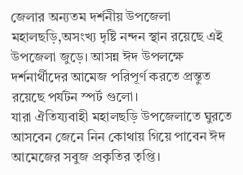জেলার অন্যতম দর্শনীয় উপজেলা মহালছড়ি,অসংখ্য দৃষ্টি নন্দন স্থান রয়েছে এই উপজেলা জুড়ে। আসন্ন ঈদ উপলক্ষে দর্শনার্থীদের আমেজ পরিপূর্ণ করতে প্রম্তুত রয়েছে পর্যটন স্পর্ট গুলো।
যারা ঐতিয্যবাহী মহালছড়ি উপজেলাতে ঘুরতে আসবেন জেনে নিন কোথায় গিয়ে পাবেন ঈদ আমেজের সবুজ প্রকৃতির তৃপ্তি।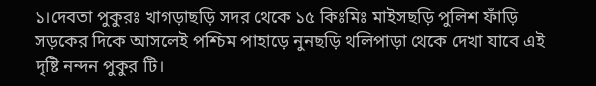১।দেবতা পুকুরঃ খাগড়াছড়ি সদর থেকে ১৫ কিঃমিঃ মাইসছড়ি পুলিশ ফাঁড়ি সড়কের দিকে আসলেই পশ্চিম পাহাড়ে নুনছড়ি থলিপাড়া থেকে দেখা যাবে এই দৃষ্টি নন্দন পুকুর টি।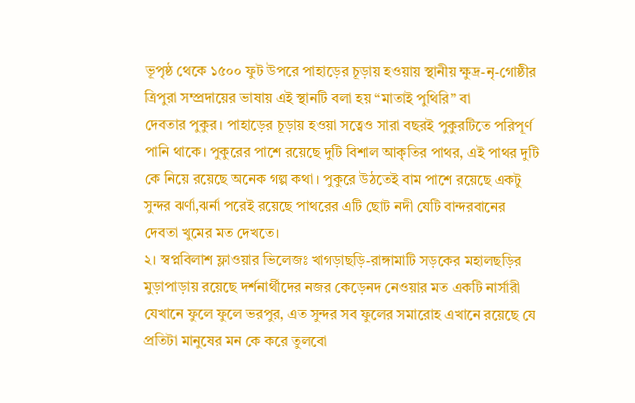ভূপৃষ্ঠ থেকে ১৫০০ ফুট উপরে পাহাড়ের চূড়ায় হওয়ায় স্থানীয় ক্ষুদ্র-নৃ-গোষ্ঠীর ত্রিপুরা সম্প্রদায়ের ভাষায় এই স্থানটি বলা হয় “মাতাই পুথিরি” বা
দেবতার পুকুর। পাহাড়ের চূড়ায় হওয়া সত্বেও সারা বছরই পুকুরটিতে পরিপূর্ণ পানি থাকে। পুকুরের পাশে রয়েছে দুটি বিশাল আকৃতির পাথর, এই পাথর দুটি কে নিয়ে রয়েছে অনেক গল্প কথা। পুকুরে উঠতেই বাম পাশে রয়েছে একটু সুন্দর ঝর্ণা,ঝর্না পরেই রয়েছে পাথরের এটি ছোট নদী যেটি বান্দরবানের দেবতা খুমের মত দেখতে।
২। স্বপ্নবিলাশ ফ্লাওয়ার ভিলেজঃ খাগড়াছড়ি-রাঙ্গামাটি সড়কের মহালছড়ির মুড়াপাড়ায় রয়েছে দর্শনার্থীদের নজর কেড়েনদ নেওয়ার মত একটি নার্সারী যেখানে ফুলে ফুলে ভরপুর, এত সুন্দর সব ফুলের সমারোহ এখানে রয়েছে যে প্রতিটা মানুষের মন কে করে তুলবো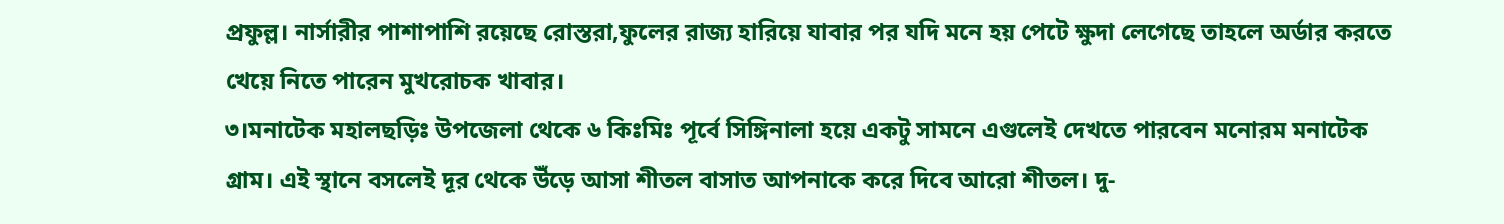প্রফুল্ল। নার্সারীর পাশাপাশি রয়েছে রোস্তরা,ফুলের রাজ্য হারিয়ে যাবার পর যদি মনে হয় পেটে ক্ষুদা লেগেছে তাহলে অর্ডার করতে খেয়ে নিতে পারেন মুখরোচক খাবার।
৩।মনাটেক মহালছড়িঃ উপজেলা থেকে ৬ কিঃমিঃ পূর্বে সিঙ্গিনালা হয়ে একটু সামনে এগুলেই দেখতে পারবেন মনোরম মনাটেক গ্রাম। এই স্থানে বসলেই দূর থেকে উঁড়ে আসা শীতল বাসাত আপনাকে করে দিবে আরো শীতল। দু-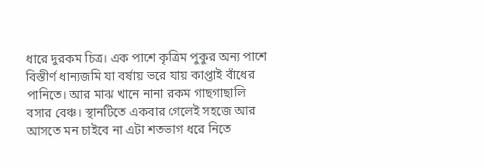ধারে দুরকম চিত্র। এক পাশে কৃত্রিম পুকুর অন্য পাশে বিস্তীর্ণ ধান্যজমি যা বর্ষায় ভরে যায় কাপ্তাই বাঁধের পানিতে। আর মাঝ খানে নানা রকম গাছগাছালি বসার বেঞ্চ। স্থানটিতে একবার গেলেই সহজে আর আসতে মন চাইবে না এটা শতভাগ ধরে নিতে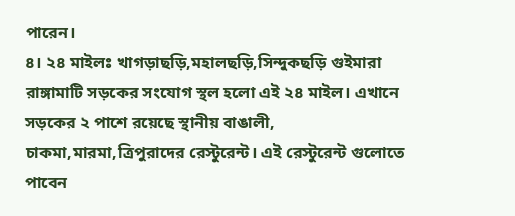পারেন।
৪। ২৪ মাইলঃ খাগড়াছড়ি,মহালছড়ি,সিন্দুকছড়ি গুইমারা রাঙ্গামাটি সড়কের সংযোগ স্থল হলো এই ২৪ মাইল। এখানে সড়কের ২ পাশে রয়েছে স্থানীয় বাঙালী, চাকমা,মারমা,ত্রিপুরাদের রেস্টুরেন্ট। এই রেস্টুরেন্ট গুলোতে পাবেন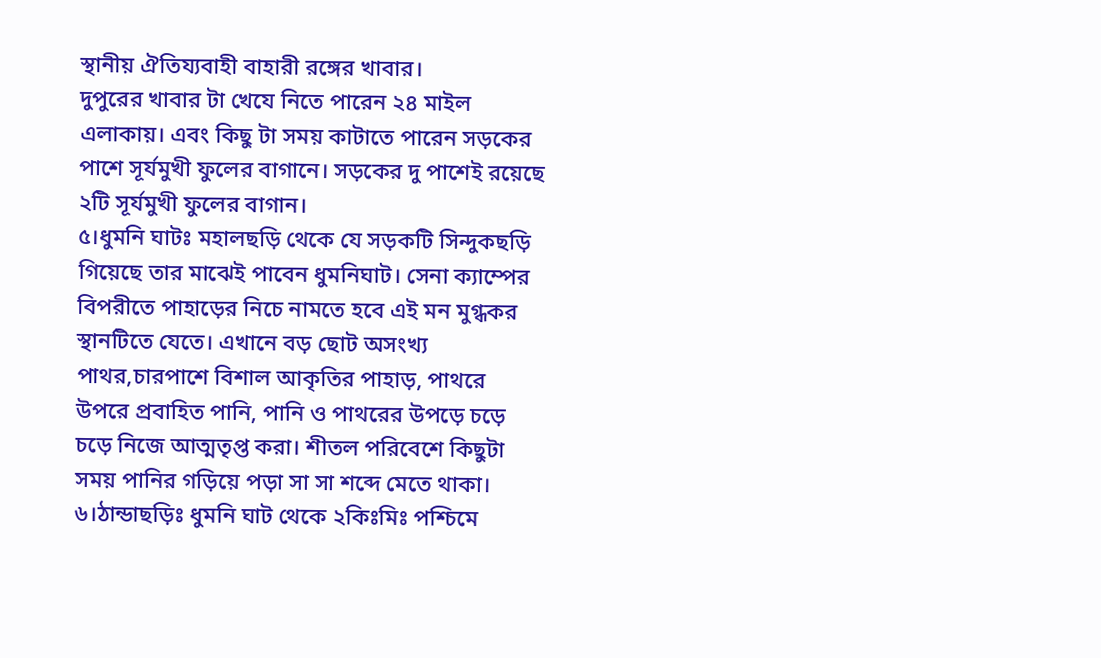স্থানীয় ঐতিয্যবাহী বাহারী রঙ্গের খাবার।
দুপুরের খাবার টা খেযে নিতে পারেন ২৪ মাইল এলাকায়। এবং কিছু টা সময় কাটাতে পারেন সড়কের পাশে সূর্যমুখী ফুলের বাগানে। সড়কের দু পাশেই রয়েছে ২টি সূর্যমুখী ফুলের বাগান।
৫।ধুমনি ঘাটঃ মহালছড়ি থেকে যে সড়কটি সিন্দুকছড়ি গিয়েছে তার মাঝেই পাবেন ধুমনিঘাট। সেনা ক্যাম্পের বিপরীতে পাহাড়ের নিচে নামতে হবে এই মন মুগ্ধকর স্থানটিতে যেতে। এখানে বড় ছোট অসংখ্য পাথর,চারপাশে বিশাল আকৃতির পাহাড়, পাথরে উপরে প্রবাহিত পানি, পানি ও পাথরের উপড়ে চড়ে চড়ে নিজে আত্মতৃপ্ত করা। শীতল পরিবেশে কিছুটা সময় পানির গড়িয়ে পড়া সা সা শব্দে মেতে থাকা।
৬।ঠান্ডাছড়িঃ ধুমনি ঘাট থেকে ২কিঃমিঃ পশ্চিমে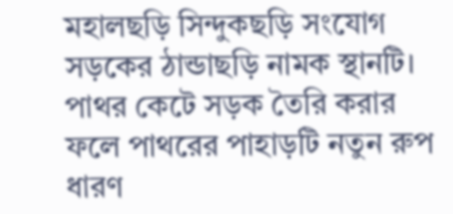মহালছড়ি সিন্দুকছড়ি সংযোগ সড়কের ঠান্ডাছড়ি নামক স্থানটি। পাথর কেটে সড়ক তৈরি করার ফলে পাথরের পাহাড়টি নতুন রুপ ধারণ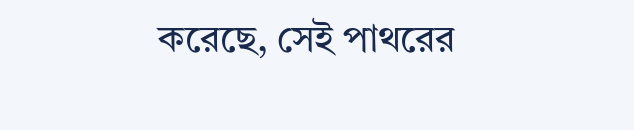করেছে, সেই পাথরের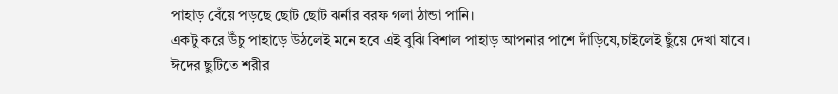পাহাড় বেঁয়ে পড়ছে ছোট ছোট ঝর্নার বরফ গলা ঠান্ডা পানি।
একটু করে উঁচু পাহাড়ে উঠলেই মনে হবে এই বুঝি বিশাল পাহাড় আপনার পাশে দাঁড়িযে,চাইলেই ছুঁয়ে দেখা যাবে।
ঈদের ছুটিতে শরীর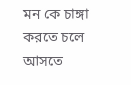মন কে চাঙ্গা করতে চলে আসতে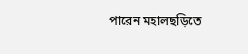পারেন মহালছড়িতে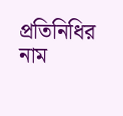প্রতিনিধির নাম